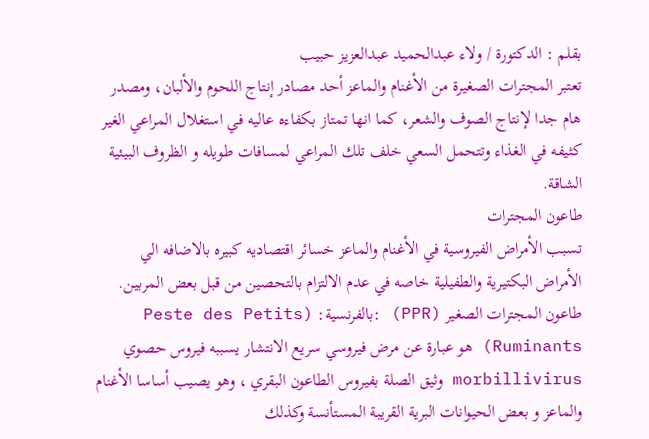بقلم : الدكتورة / ولاء عبدالحميد عبدالعزيز حبيب
تعتبر المجترات الصغيرة من الأغنام والماعز أحد مصادر إنتاج اللحوم والألبان، ومصدر هام جدا لإنتاج الصوف والشعر، كما انها تمتاز بكفاءه عاليه في استغلال المراعي الغير كثيفه في الغذاء وتتحمل السعي خلف تلك المراعي لمسافات طويله و الظروف البيئية الشاقة.
طاعون المجترات
تسبب الأمراض الفيروسية في الأغنام والماعز خسائر اقتصاديه كبيره بالاضافه الي الأمراض البكتيرية والطفيلية خاصه في عدم الالتزام بالتحصين من قبل بعض المربين.
طاعون المجترات الصغير (PPR) :بالفرنسية: (Peste des Petits Ruminants) هو عبارة عن مرض فيروسي سريع الانتشار يسببه فيروس حصوي morbillivirus وثيق الصلة بفيروس الطاعون البقري ، وهو يصيب أساسا الأغنام والماعز و بعض الحيوانات البرية القريبة المستأنسة وكذلك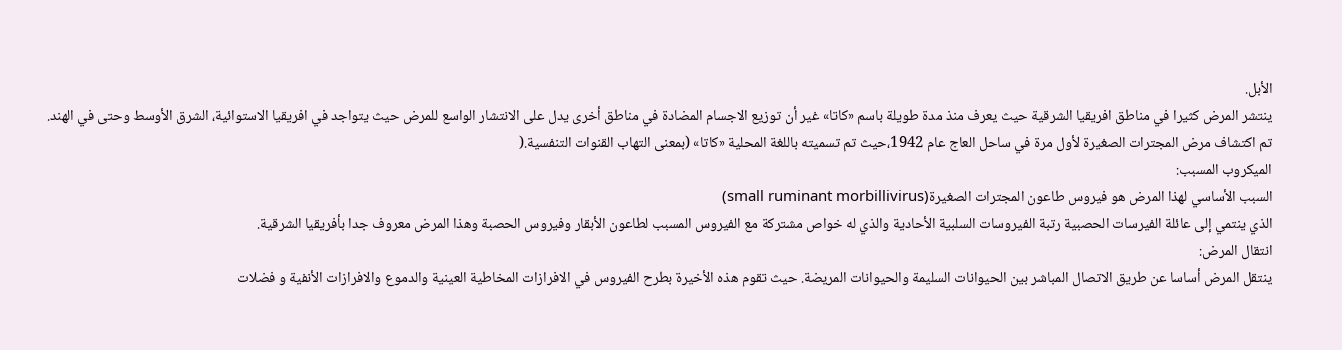الأبل.
ينتشر المرض كثيرا في مناطق افريقيا الشرقية حيث يعرف منذ مدة طويلة باسم «كاتا» غير أن توزيع الاجسام المضادة في مناطق أخرى يدل على الانتشار الواسع للمرض حيث يتواجد في افريقيا الاستوائية، الشرق الأوسط وحتى في الهند.
تم اكتشاف مرض المجترات الصغيرة لأول مرة في ساحل العاج عام 1942،حيث تم تسميته باللغة المحلية «كاتا» (بمعنى التهاب القنوات التنفسية.(
الميكروب المسبب:
السبب الأساسي لهذا المرض هو فيروس طاعون المجترات الصغيرة(small ruminant morbillivirus)
الذي ينتمي إلى عائلة الفيرسات الحصبية رتبة الفيروسات السلبية الأحادية والذي له خواص مشتركة مع الفيروس المسبب لطاعون الأبقار وفيروس الحصبة وهذا المرض معروف جدا بأفريقيا الشرقية.
انتقال المرض:
ينتقل المرض أساسا عن طريق الاتصال المباشر بين الحيوانات السليمة والحيوانات المريضة. حيث تقوم هذه الأخيرة بطرح الفيروس في الافرازات المخاطية العينية والدموع والافرازات الأنفية و فضلات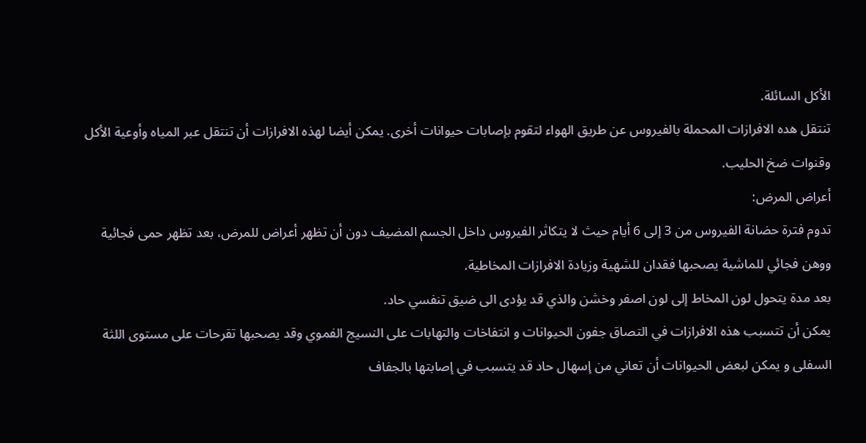الأكل السائلة.
تنتقل هده الافرازات المحملة بالفيروس عن طريق الهواء لتقوم بإصابات حيوانات أخرى. يمكن أيضا لهذه الافرازات أن تنتقل عبر المياه وأوعية الأكل وقنوات ضخ الحليب.
أعراض المرض:
تدوم فترة حضانة الفيروس من 3 إلى 6 أيام حيث لا يتكاثر الفيروس داخل الجسم المضيف دون أن تظهر أعراض للمرض، بعد تظهر حمى فجائية ووهن فجائي للماشية يصحبها فقدان للشهية وزيادة الافرازات المخاطية.
بعد مدة يتحول لون المخاط إلى لون اصفر وخشن والذي قد يؤدى الى ضيق تنفسي حاد.
يمكن أن تتسبب هذه الافرازات في التصاق جفون الحيوانات و انتفاخات والتهابات على النسيج الفموي وقد يصحبها تقرحات على مستوى اللثة السفلى و يمكن لبعض الحيوانات أن تعاني من إسهال حاد قد يتسبب في إصابتها بالجفاف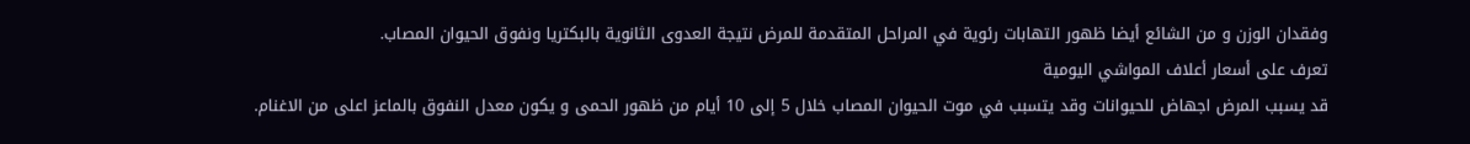وفقدان الوزن و من الشائع أيضا ظهور التهابات رئوية في المراحل المتقدمة للمرض نتيجة العدوى الثانوية بالبكتريا ونفوق الحيوان المصاب.
تعرف على أسعار أعلاف المواشي اليومية
قد يسبب المرض اجهاض للحيوانات وقد يتسبب في موت الحيوان المصاب خلال 5 إلى 10 أيام من ظهور الحمى و يكون معدل النفوق بالماعز اعلى من الاغنام.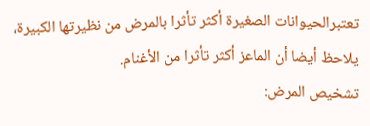تعتبرالحيوانات الصغيرة أكثر تأثرا بالمرض من نظيرتها الكبيرة، يلاحظ أيضا أن الماعز أكثر تأثرا من الأغنام.
تشخيص المرض: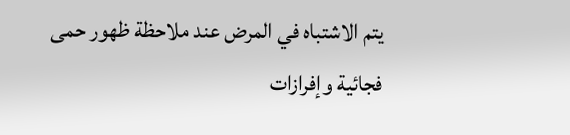يتم الاشتباه في المرض عند ملاحظة ظهور حمى فجائية وإفرازات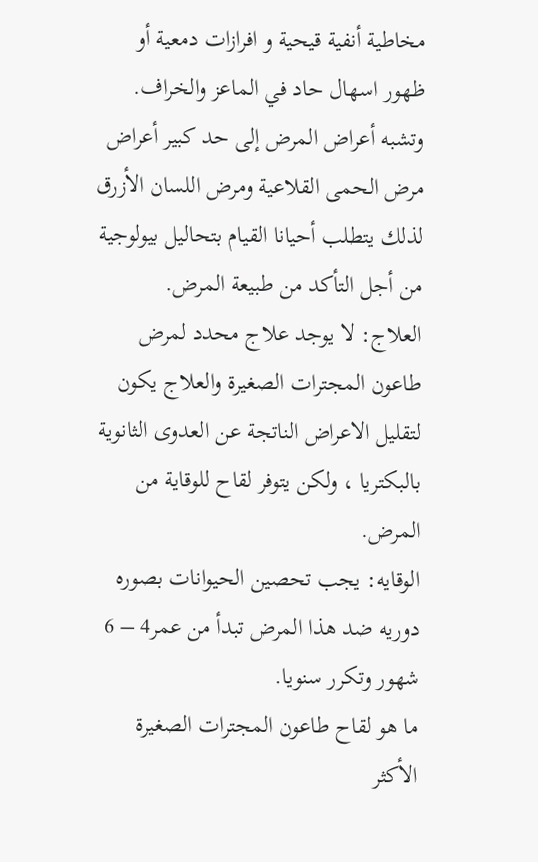مخاطية أنفية قيحية و افرازات دمعية أو ظهور اسهال حاد في الماعز والخراف. وتشبه أعراض المرض إلى حد كبير أعراض مرض الحمى القلاعية ومرض اللسان الأزرق لذلك يتطلب أحيانا القيام بتحاليل بيولوجية من أجل التأكد من طبيعة المرض.
العلاج: لا يوجد علاج محدد لمرض طاعون المجترات الصغيرة والعلاج يكون لتقليل الاعراض الناتجة عن العدوى الثانوية بالبكتريا ، ولكن يتوفر لقاح للوقاية من المرض.
الوقايه: يجب تحصين الحيوانات بصوره دوريه ضد هذا المرض تبدأ من عمر4 – 6 شهور وتكرر سنويا.
ما هو لقاح طاعون المجترات الصغيرة الأكثر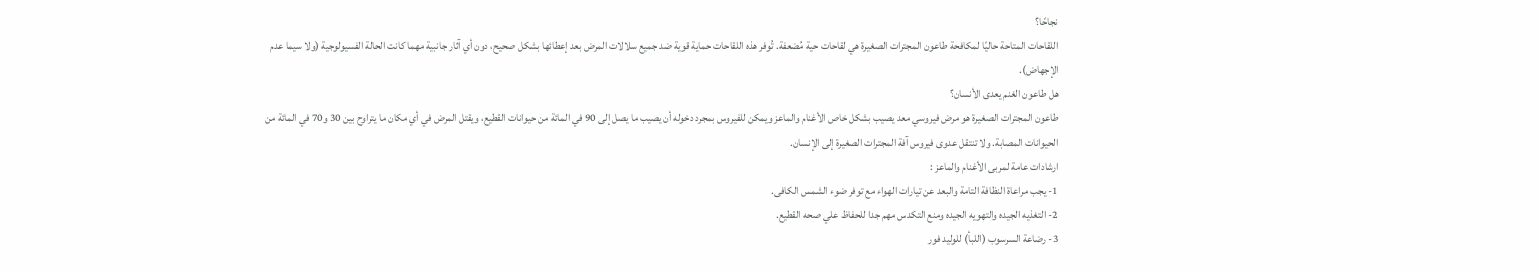نجاحًا؟
اللقاحات المتاحة حاليًا لمكافحة طاعون المجترات الصغيرة هي لقاحات حية مُضعفة. تُوفر هذه اللقاحات حماية قوية ضد جميع سلالات المرض بعد إعطائها بشكل صحيح، دون أي آثار جانبية مهما كانت الحالة الفسيولوجية (ولا سيما عدم الإجهاض).
هل طاعون الغنم يعدى الأنسان؟
طاعون المجترات الصغيرة هو مرض فيروسي معد يصيب بشكل خاص الأغنام والماعز ويمكن للفيروس بمجرد دخوله أن يصيب ما يصل إلى 90 في المائة من حيوانات القطيع، ويقتل المرض في أي مكان ما يتراوح بين 30 و70 في المائة من الحيوانات المصابة. ولا تنتقل عدوى فيروس آفة المجترات الصغيرة إلى الإنسان.
ارشادات عامة لمربى الأغنام والماعز :
1- يجب مراعاة النظافة التامة والبعد عن تيارات الهواء مع توفر ضوء الشمس الكافى.
2- التغذيه الجيده والتهويه الجيده ومنع التكدس مهم جدا للحفاظ علي صحه القطيع.
3- رضاعة السرسوب (اللبأ) للوليد فور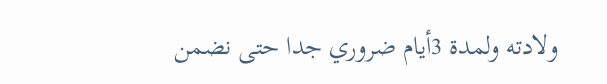ولادته ولمدة 3أيام ضروري جدا حتى نضمن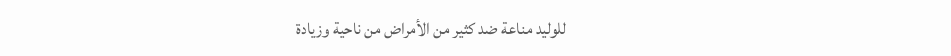للوليد مناعة ضد كثير من الأمراض من ناحية وزيادة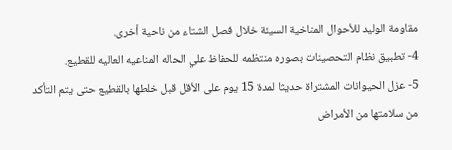مقاومة الوليد للأحوال المناخية السيئة خلال فصل الشتاء من ناحية أخرى.
4- تطبيق نظام التحصينات بصوره منتظمه للحفاظ علي الحاله المناعيه العاليه للقطيع.
5- عزل الحيوانات المشتراة حديثا لمدة 15 يوم على الأقل قبل خلطها بالقطيع حتى يتم التأكد من سلامتها من الأمراض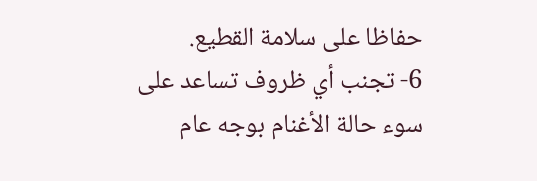حفاظا على سلامة القطيع.
6- تجنب أي ظروف تساعد على سوء حالة الأغنام بوجه عام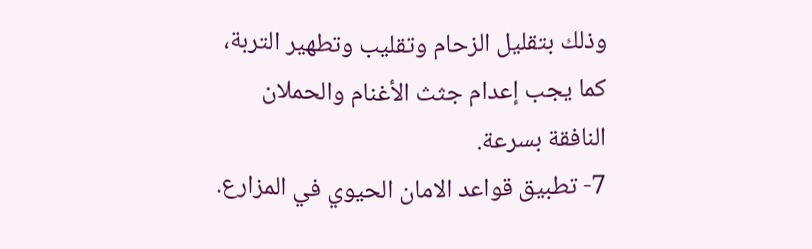وذلك بتقليل الزحام وتقليب وتطهير التربة، كما يجب إعدام جثث الأغنام والحملان النافقة بسرعة.
7- تطبيق قواعد الامان الحيوي في المزارع.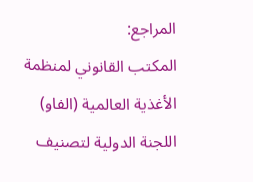المراجع:
المكتب القانوني لمنظمة الأغذية العالمية (الفاو)
اللجنة الدولية لتصنيف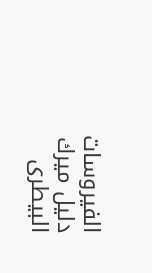الفيروسات
دليل ميرك البيطرى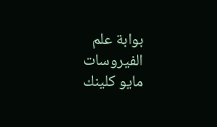بوابة علم الفيروسات
مايو كلينك